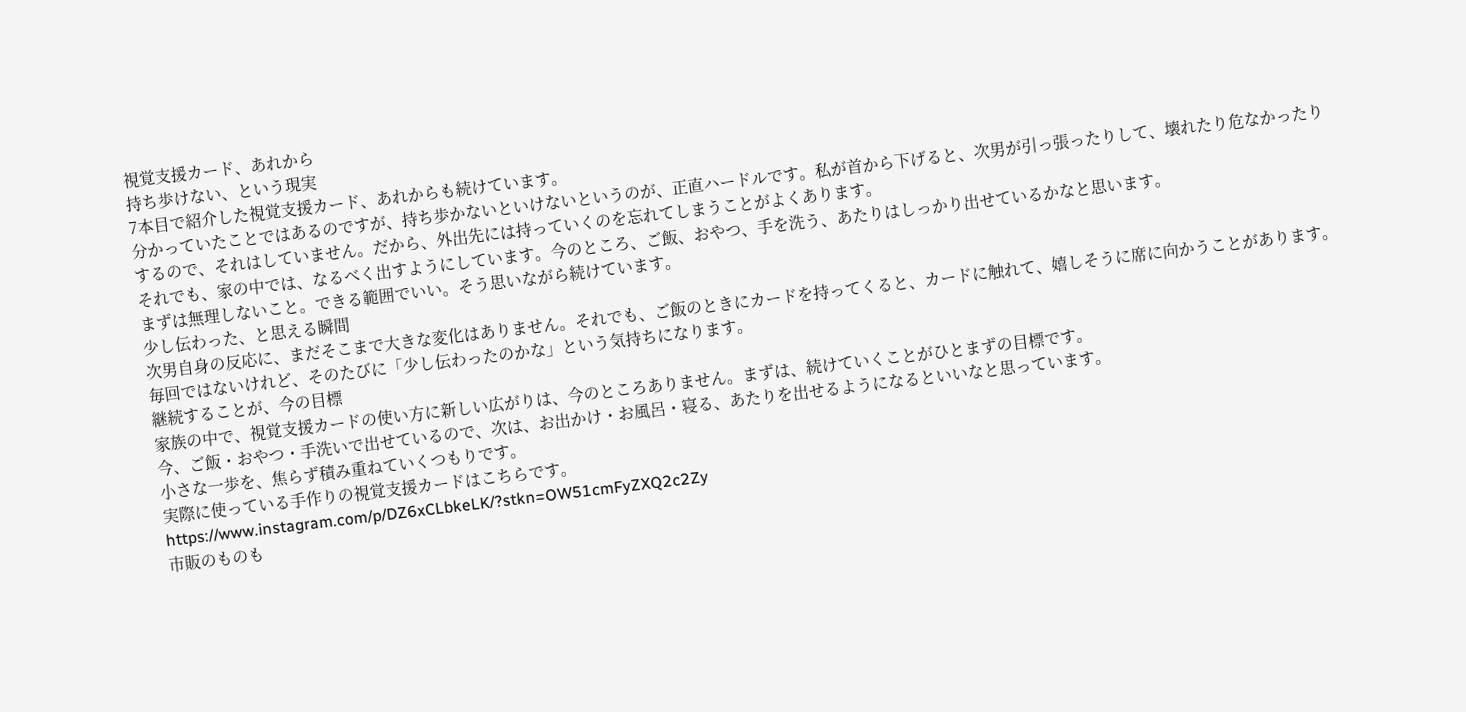視覚支援カード、あれから
持ち歩けない、という現実
7本目で紹介した視覚支援カード、あれからも続けています。
分かっていたことではあるのですが、持ち歩かないといけないというのが、正直ハードルです。私が首から下げると、次男が引っ張ったりして、壊れたり危なかったりするので、それはしていません。だから、外出先には持っていくのを忘れてしまうことがよくあります。
それでも、家の中では、なるべく出すようにしています。今のところ、ご飯、おやつ、手を洗う、あたりはしっかり出せているかなと思います。
まずは無理しないこと。できる範囲でいい。そう思いながら続けています。
少し伝わった、と思える瞬間
次男自身の反応に、まだそこまで大きな変化はありません。それでも、ご飯のときにカードを持ってくると、カードに触れて、嬉しそうに席に向かうことがあります。毎回ではないけれど、そのたびに「少し伝わったのかな」という気持ちになります。
継続することが、今の目標
家族の中で、視覚支援カードの使い方に新しい広がりは、今のところありません。まずは、続けていくことがひとまずの目標です。
今、ご飯・おやつ・手洗いで出せているので、次は、お出かけ・お風呂・寝る、あたりを出せるようになるといいなと思っています。
小さな一歩を、焦らず積み重ねていくつもりです。
実際に使っている手作りの視覚支援カードはこちらです。
https://www.instagram.com/p/DZ6xCLbkeLK/?stkn=OW51cmFyZXQ2c2Zy
市販のものも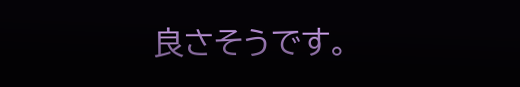良さそうです。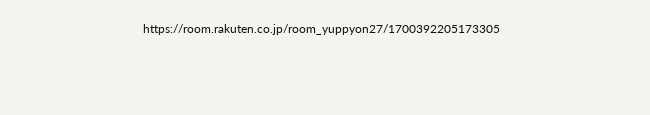https://room.rakuten.co.jp/room_yuppyon27/1700392205173305